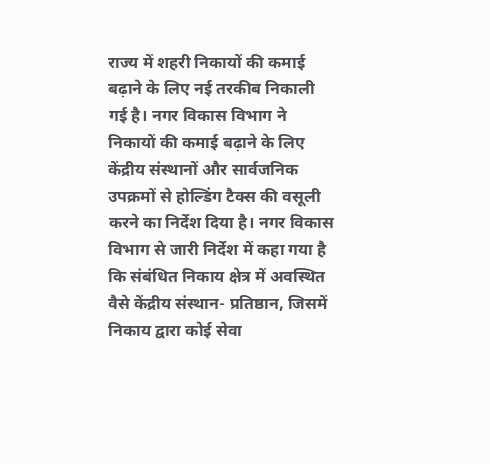राज्य में शहरी निकायों की कमाई बढ़ाने के लिए नई तरकीब निकाली गई है। नगर विकास विभाग ने निकायों की कमाई बढ़ाने के लिए केंद्रीय संस्थानों और सार्वजनिक उपक्रमों से होल्डिंग टैक्स की वसूली करने का निर्देश दिया है। नगर विकास विभाग से जारी निर्देश में कहा गया है कि संबंधित निकाय क्षेत्र में अवस्थित वैसे केंद्रीय संस्थान- प्रतिष्ठान, जिसमें निकाय द्वारा कोई सेवा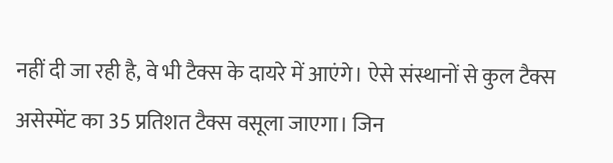नहीं दी जा रही है, वे भी टैक्स के दायरे में आएंगे। ऐसे संस्थानों से कुल टैक्स असेस्मेंट का 35 प्रतिशत टैक्स वसूला जाएगा। जिन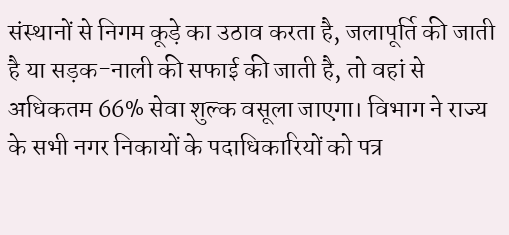संस्थानों से निगम कूड़े का उठाव करता है, जलापूर्ति की जाती है या सड़क-नाली की सफाई की जाती है, तो वहां से अधिकतम 66% सेवा शुल्क वसूला जाएगा। विभाग ने राज्य के सभी नगर निकायों के पदाधिकारियों को पत्र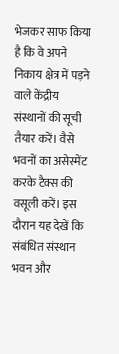भेजकर साफ किया है कि वे अपने निकाय क्षेत्र में पड़ने वाले केंद्रीय संस्थानों की सूची तैयार करें। वैसे भवनों का असेस्मेंट करके टैक्स की वसूली करें। इस दौरान यह देखें कि संबंधित संस्थान भवन और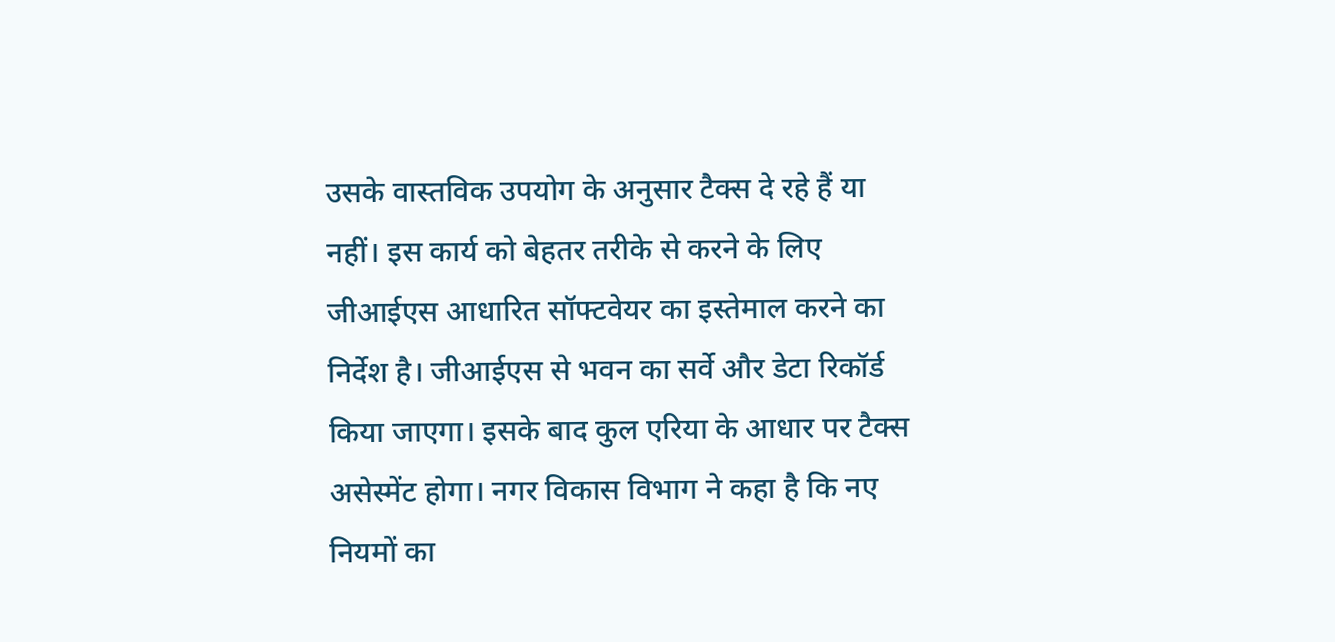उसके वास्तविक उपयोग के अनुसार टैक्स दे रहे हैं या नहीं। इस कार्य को बेहतर तरीके से करने के लिए जीआईएस आधारित सॉफ्टवेयर का इस्तेमाल करने का निर्देश है। जीआईएस से भवन का सर्वे और डेटा रिकॉर्ड किया जाएगा। इसके बाद कुल एरिया के आधार पर टैक्स असेस्मेंट होगा। नगर विकास विभाग ने कहा है कि नए नियमों का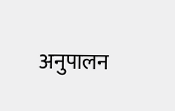अनुपालन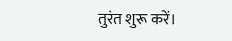तुरंत शुरू करें।